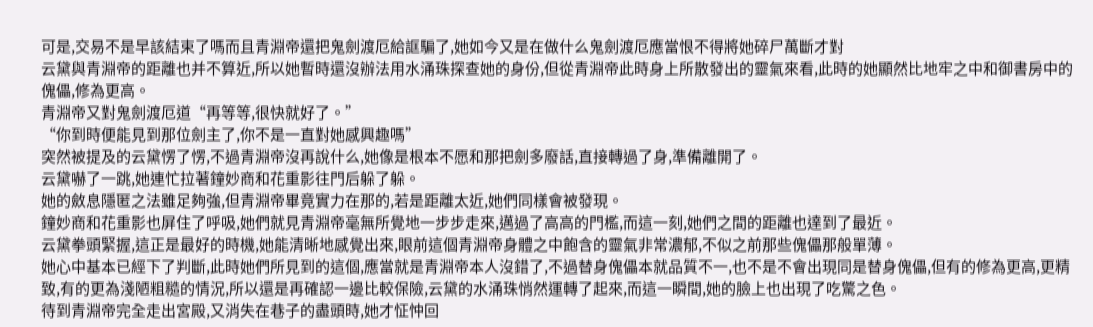可是,交易不是早該結束了嗎而且青淵帝還把鬼劍渡厄給誆騙了,她如今又是在做什么鬼劍渡厄應當恨不得將她碎尸萬斷才對
云黛與青淵帝的距離也并不算近,所以她暫時還沒辦法用水涌珠探查她的身份,但從青淵帝此時身上所散發出的靈氣來看,此時的她顯然比地牢之中和御書房中的傀儡,修為更高。
青淵帝又對鬼劍渡厄道“再等等,很快就好了。”
“你到時便能見到那位劍主了,你不是一直對她感興趣嗎”
突然被提及的云黛愣了愣,不過青淵帝沒再說什么,她像是根本不愿和那把劍多廢話,直接轉過了身,準備離開了。
云黛嚇了一跳,她連忙拉著鐘妙商和花重影往門后躲了躲。
她的斂息隱匿之法雖足夠強,但青淵帝畢竟實力在那的,若是距離太近,她們同樣會被發現。
鐘妙商和花重影也屏住了呼吸,她們就見青淵帝毫無所覺地一步步走來,邁過了高高的門檻,而這一刻,她們之間的距離也達到了最近。
云黛拳頭緊握,這正是最好的時機,她能清晰地感覺出來,眼前這個青淵帝身體之中飽含的靈氣非常濃郁,不似之前那些傀儡那般單薄。
她心中基本已經下了判斷,此時她們所見到的這個,應當就是青淵帝本人沒錯了,不過替身傀儡本就品質不一,也不是不會出現同是替身傀儡,但有的修為更高,更精致,有的更為淺陋粗糙的情況,所以還是再確認一邊比較保險,云黛的水涌珠悄然運轉了起來,而這一瞬間,她的臉上也出現了吃驚之色。
待到青淵帝完全走出宮殿,又消失在巷子的盡頭時,她才怔忡回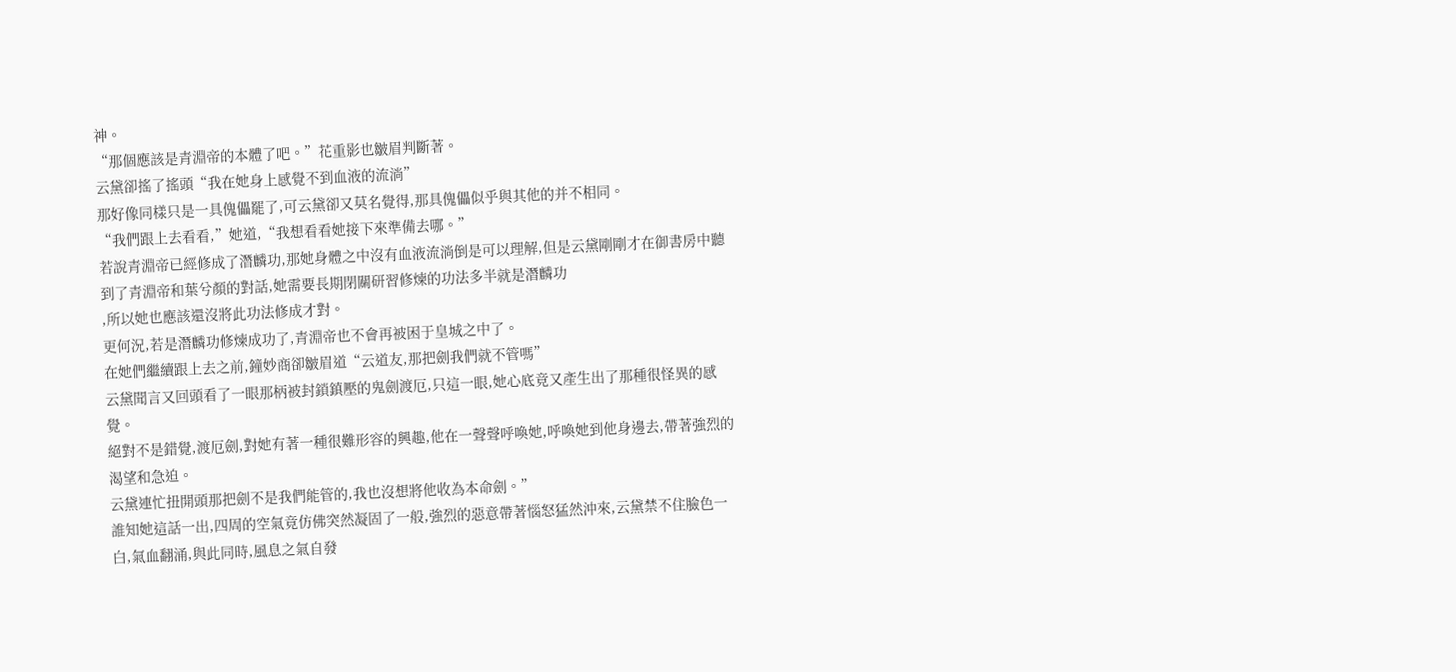神。
“那個應該是青淵帝的本體了吧。”花重影也皺眉判斷著。
云黛卻搖了搖頭“我在她身上感覺不到血液的流淌”
那好像同樣只是一具傀儡罷了,可云黛卻又莫名覺得,那具傀儡似乎與其他的并不相同。
“我們跟上去看看,”她道,“我想看看她接下來準備去哪。”
若說青淵帝已經修成了潛麟功,那她身體之中沒有血液流淌倒是可以理解,但是云黛剛剛才在御書房中聽到了青淵帝和葉兮顏的對話,她需要長期閉關研習修煉的功法多半就是潛麟功
,所以她也應該還沒將此功法修成才對。
更何況,若是潛麟功修煉成功了,青淵帝也不會再被困于皇城之中了。
在她們繼續跟上去之前,鐘妙商卻皺眉道“云道友,那把劍我們就不管嗎”
云黛聞言又回頭看了一眼那柄被封鎖鎮壓的鬼劍渡厄,只這一眼,她心底竟又產生出了那種很怪異的感覺。
絕對不是錯覺,渡厄劍,對她有著一種很難形容的興趣,他在一聲聲呼喚她,呼喚她到他身邊去,帶著強烈的渴望和急迫。
云黛連忙扭開頭那把劍不是我們能管的,我也沒想將他收為本命劍。”
誰知她這話一出,四周的空氣竟仿佛突然凝固了一般,強烈的惡意帶著惱怒猛然沖來,云黛禁不住臉色一白,氣血翻涌,與此同時,風息之氣自發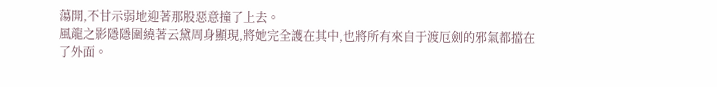蕩開,不甘示弱地迎著那股惡意撞了上去。
風龍之影隱隱圍繞著云黛周身顯現,將她完全護在其中,也將所有來自于渡厄劍的邪氣都擋在了外面。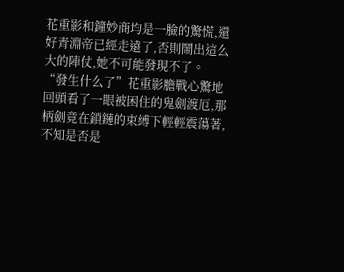花重影和鐘妙商均是一臉的驚慌,還好青淵帝已經走遠了,否則鬧出這么大的陣仗,她不可能發現不了。
“發生什么了”花重影膽戰心驚地回頭看了一眼被困住的鬼劍渡厄,那柄劍竟在鎖鏈的束縛下輕輕震蕩著,不知是否是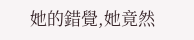她的錯覺,她竟然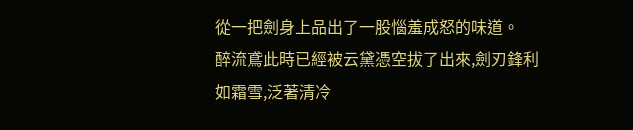從一把劍身上品出了一股惱羞成怒的味道。
醉流鳶此時已經被云黛憑空拔了出來,劍刃鋒利如霜雪,泛著清冷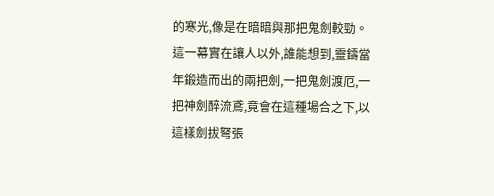的寒光,像是在暗暗與那把鬼劍較勁。
這一幕實在讓人以外,誰能想到,靈鑄當年鍛造而出的兩把劍,一把鬼劍渡厄,一把神劍醉流鳶,竟會在這種場合之下,以這樣劍拔弩張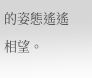的姿態遙遙相望。